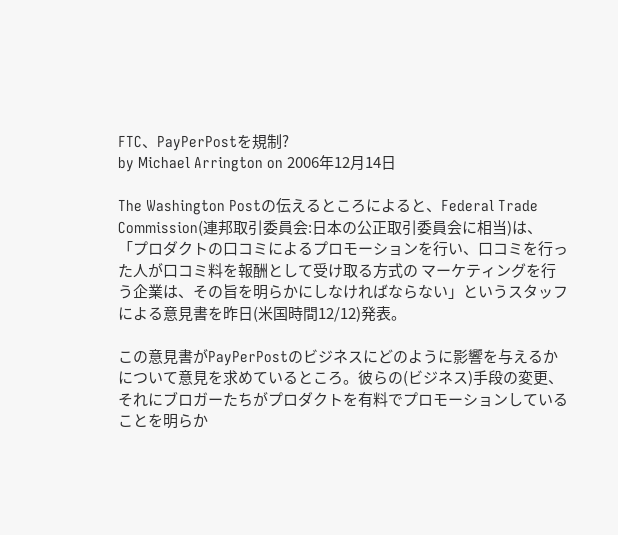FTC、PayPerPostを規制?
by Michael Arrington on 2006年12月14日

The Washington Postの伝えるところによると、Federal Trade Commission(連邦取引委員会:日本の公正取引委員会に相当)は、「プロダクトの口コミによるプロモーションを行い、口コミを行った人が口コミ料を報酬として受け取る方式の マーケティングを行う企業は、その旨を明らかにしなければならない」というスタッフによる意見書を昨日(米国時間12/12)発表。

この意見書がPayPerPostのビジネスにどのように影響を与えるかについて意見を求めているところ。彼らの(ビジネス)手段の変更、それにブロガーたちがプロダクトを有料でプロモーションしていることを明らか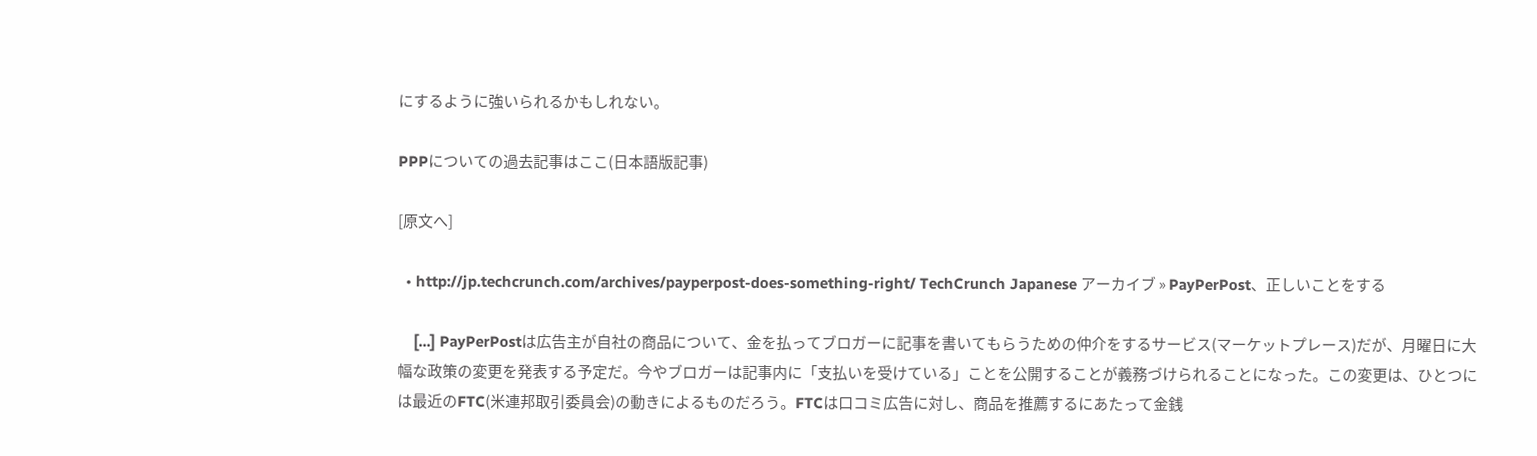にするように強いられるかもしれない。

PPPについての過去記事はここ(日本語版記事)

[原文へ]

  • http://jp.techcrunch.com/archives/payperpost-does-something-right/ TechCrunch Japanese アーカイブ » PayPerPost、正しいことをする

    [...] PayPerPostは広告主が自社の商品について、金を払ってブロガーに記事を書いてもらうための仲介をするサービス(マーケットプレース)だが、月曜日に大幅な政策の変更を発表する予定だ。今やブロガーは記事内に「支払いを受けている」ことを公開することが義務づけられることになった。この変更は、ひとつには最近のFTC(米連邦取引委員会)の動きによるものだろう。FTCは口コミ広告に対し、商品を推薦するにあたって金銭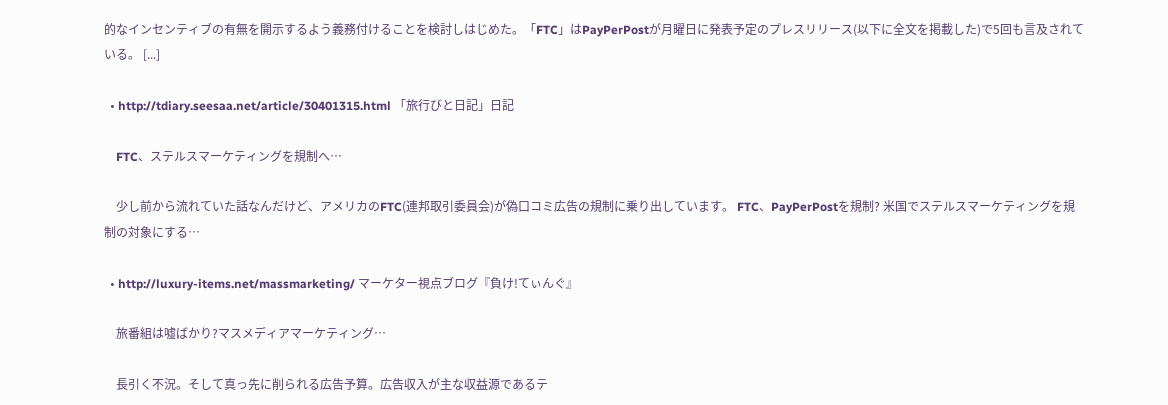的なインセンティブの有無を開示するよう義務付けることを検討しはじめた。「FTC」はPayPerPostが月曜日に発表予定のプレスリリース(以下に全文を掲載した)で5回も言及されている。 [...]

  • http://tdiary.seesaa.net/article/30401315.html 「旅行びと日記」日記

    FTC、ステルスマーケティングを規制へ…

    少し前から流れていた話なんだけど、アメリカのFTC(連邦取引委員会)が偽口コミ広告の規制に乗り出しています。 FTC、PayPerPostを規制? 米国でステルスマーケティングを規制の対象にする…

  • http://luxury-items.net/massmarketing/ マーケター視点ブログ『負け!てぃんぐ』

    旅番組は嘘ばかり?マスメディアマーケティング…

    長引く不況。そして真っ先に削られる広告予算。広告収入が主な収益源であるテ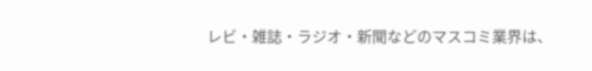レビ・雑誌・ラジオ・新聞などのマスコミ業界は、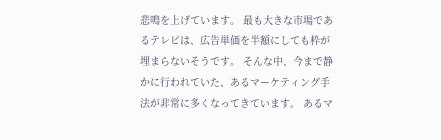悲鳴を上げています。 最も大きな市場であるテレビは、広告単価を半額にしても枠が埋まらないそうです。 そんな中、今まで静かに行われていた、あるマーケティング手法が非常に多くなってきています。 あるマ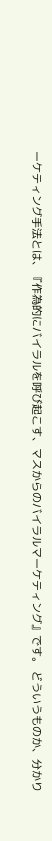ーケティング手法とは、『作為的にバイラルを呼び起こす、マスからのバイラルマーケティング』です。 どういうものか、分かり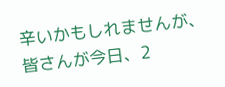辛いかもしれませんが、皆さんが今日、2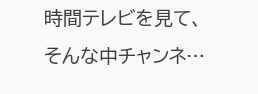時間テレビを見て、そんな中チャンネ…